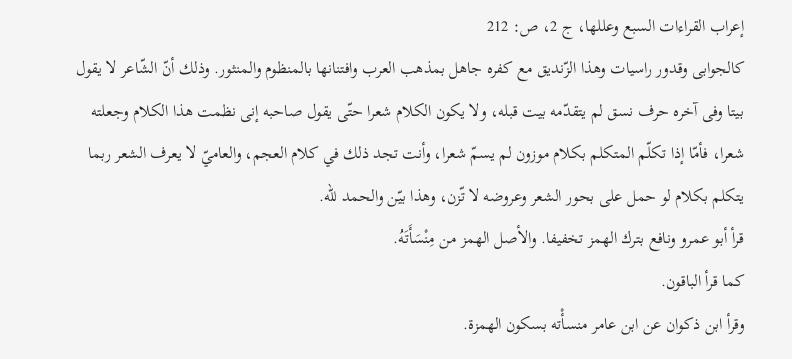إعراب القراءات السبع وعللها، ج 2، ص: 212
كالجوابى وقدور راسيات وهذا الزّنديق مع كفره جاهل بمذهب العرب وافتنانها بالمنظوم والمنثور. وذلك أنّ الشّاعر لا يقول بيتا وفى آخره حرف نسق لم يتقدّمه بيت قبله، ولا يكون الكلام شعرا حتّى يقول صاحبه إنى نظمت هذا الكلام وجعلته شعرا، فأمّا إذا تكلّم المتكلم بكلام موزون لم يسمّ شعرا، وأنت تجد ذلك في كلام العجم، والعاميّ لا يعرف الشعر ربما يتكلم بكلام لو حمل على بحور الشعر وعروضه لا تّزن، وهذا بيّن والحمد للّه.
قرأ أبو عمرو ونافع بترك الهمز تخفيفا. والأصل الهمز من مِنْسَأَتَهُ.
كما قرأ الباقون.
وقرأ ابن ذكوان عن ابن عامر منسأْته بسكون الهمزة.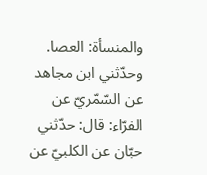والمنسأة: العصا.
وحدّثني ابن مجاهد عن السّمّريّ عن الفرّاء: قال: حدّثني حبّان عن الكلبيّ عن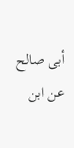أبى صالح عن ابن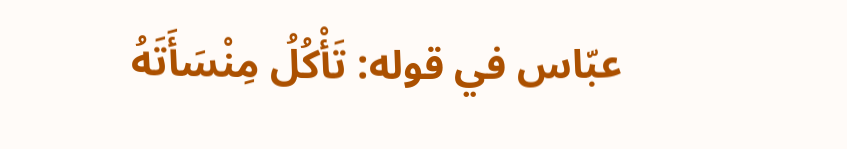عبّاس في قوله: تَأْكُلُ مِنْسَأَتَهُ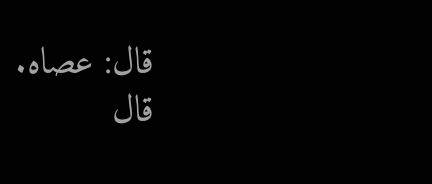قال: عصاه.
قال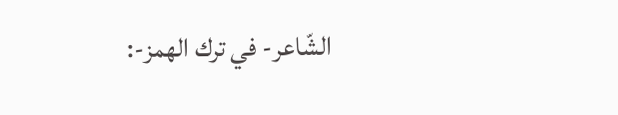الشّاعر- في ترك الهمز-: